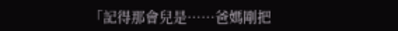「記得那會兒是……爸媽剛把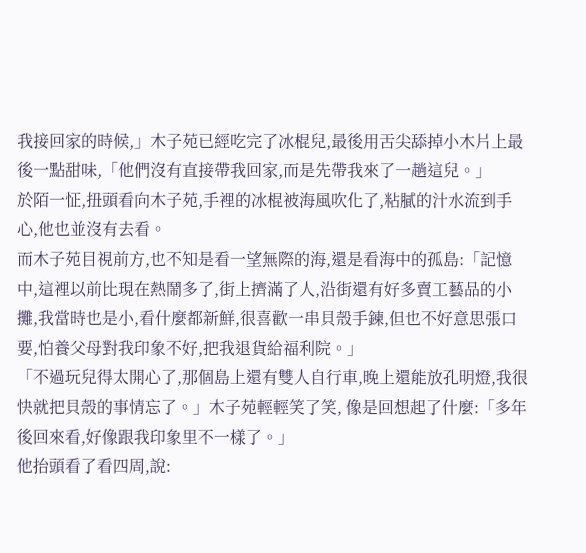我接回家的時候,」木子苑已經吃完了冰棍兒,最後用舌尖舔掉小木片上最後一點甜味,「他們沒有直接帶我回家,而是先帶我來了一趟這兒。」
於陌一怔,扭頭看向木子苑,手裡的冰棍被海風吹化了,粘膩的汁水流到手心,他也並沒有去看。
而木子苑目視前方,也不知是看一望無際的海,還是看海中的孤島:「記憶中,這裡以前比現在熱鬧多了,街上擠滿了人,沿街還有好多賣工藝品的小攤,我當時也是小,看什麼都新鮮,很喜歡一串貝殼手鍊,但也不好意思張口要,怕養父母對我印象不好,把我退貨給福利院。」
「不過玩兒得太開心了,那個島上還有雙人自行車,晚上還能放孔明燈,我很快就把貝殼的事情忘了。」木子苑輕輕笑了笑, 像是回想起了什麼:「多年後回來看,好像跟我印象里不一樣了。」
他抬頭看了看四周,說: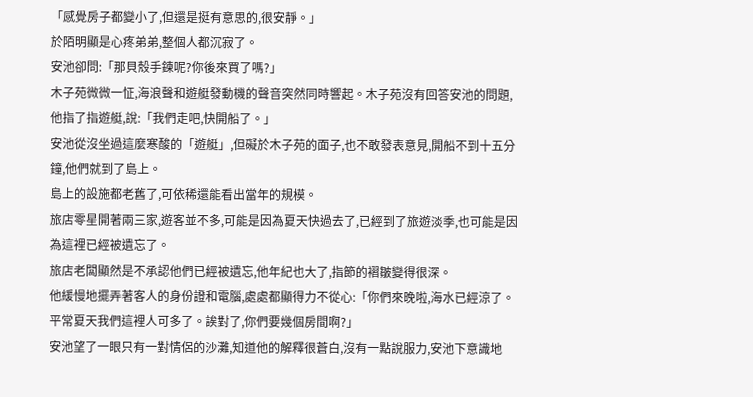「感覺房子都變小了,但還是挺有意思的,很安靜。」
於陌明顯是心疼弟弟,整個人都沉寂了。
安池卻問:「那貝殼手鍊呢?你後來買了嗎?」
木子苑微微一怔,海浪聲和遊艇發動機的聲音突然同時響起。木子苑沒有回答安池的問題,他指了指遊艇,說:「我們走吧,快開船了。」
安池從沒坐過這麼寒酸的「遊艇」,但礙於木子苑的面子,也不敢發表意見,開船不到十五分鐘,他們就到了島上。
島上的設施都老舊了,可依稀還能看出當年的規模。
旅店零星開著兩三家,遊客並不多,可能是因為夏天快過去了,已經到了旅遊淡季,也可能是因為這裡已經被遺忘了。
旅店老闆顯然是不承認他們已經被遺忘,他年紀也大了,指節的褶皺變得很深。
他緩慢地擺弄著客人的身份證和電腦,處處都顯得力不從心:「你們來晚啦,海水已經涼了。平常夏天我們這裡人可多了。誒對了,你們要幾個房間啊?」
安池望了一眼只有一對情侶的沙灘,知道他的解釋很蒼白,沒有一點說服力,安池下意識地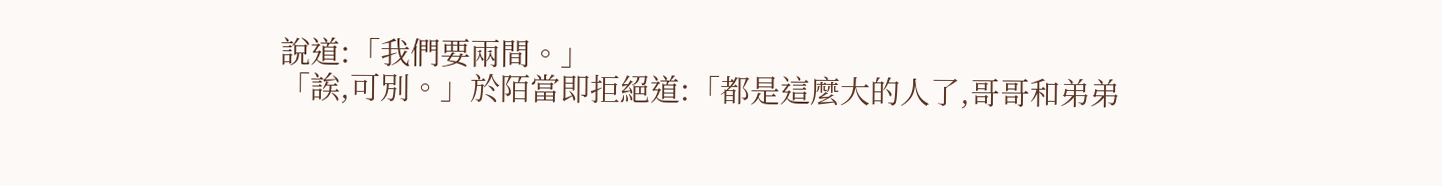說道:「我們要兩間。」
「誒,可別。」於陌當即拒絕道:「都是這麼大的人了,哥哥和弟弟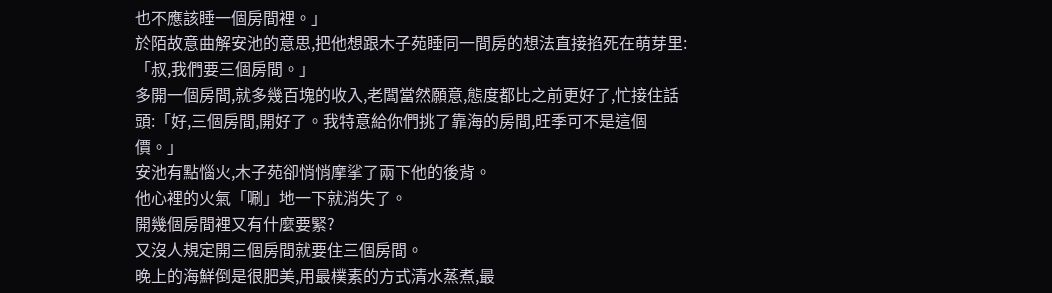也不應該睡一個房間裡。」
於陌故意曲解安池的意思,把他想跟木子苑睡同一間房的想法直接掐死在萌芽里:「叔,我們要三個房間。」
多開一個房間,就多幾百塊的收入,老闆當然願意,態度都比之前更好了,忙接住話頭:「好,三個房間,開好了。我特意給你們挑了靠海的房間,旺季可不是這個價。」
安池有點惱火,木子苑卻悄悄摩挲了兩下他的後背。
他心裡的火氣「唰」地一下就消失了。
開幾個房間裡又有什麼要緊?
又沒人規定開三個房間就要住三個房間。
晚上的海鮮倒是很肥美,用最樸素的方式清水蒸煮,最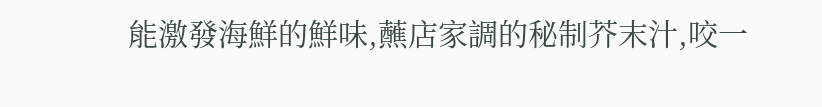能激發海鮮的鮮味,蘸店家調的秘制芥末汁,咬一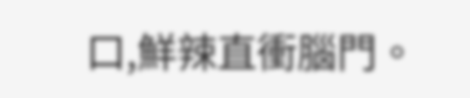口,鮮辣直衝腦門。